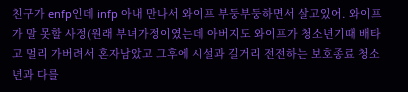친구가 enfp인데 infp 아내 만나서 와이프 부둥부둥하면서 살고있어. 와이프가 말 못할 사정(원래 부녀가정이였는데 아버지도 와이프가 청소년기때 배타고 멀리 가버려서 혼자남았고 그후에 시설과 길거리 전전하는 보호종료 청소년과 다를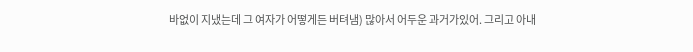바없이 지냈는데 그 여자가 어떻게든 버텨냄) 많아서 어두운 과거가있어. 그리고 아내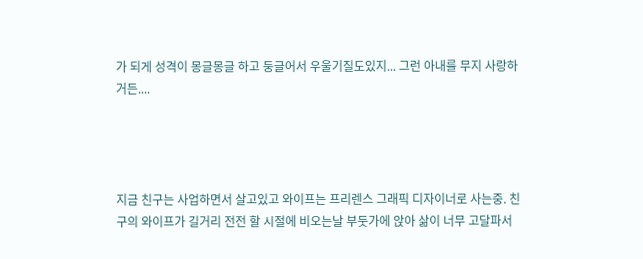가 되게 성격이 몽글몽글 하고 둥글어서 우울기질도있지... 그런 아내를 무지 사랑하거든....




지금 친구는 사업하면서 살고있고 와이프는 프리렌스 그래픽 디자이너로 사는중. 친구의 와이프가 길거리 전전 할 시절에 비오는날 부둣가에 앉아 삶이 너무 고달파서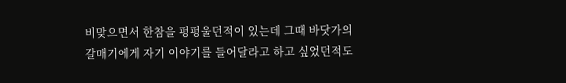비맞으면서 한참을 펑펑울던적이 있는데 그때 바닷가의 갈매기에게 자기 이야기를 들어달라고 하고 싶었던적도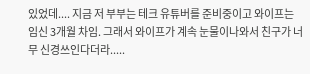있었데.... 지금 저 부부는 테크 유튜버를 준비중이고 와이프는 임신 3개월 차임. 그래서 와이프가 계속 눈물이나와서 친구가 너무 신경쓰인다더라.....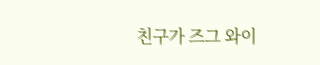친구가 즈그 와이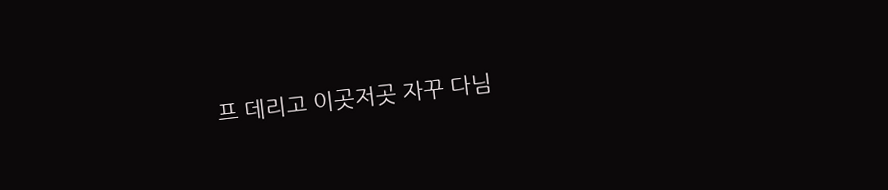프 데리고 이곳저곳 자꾸 다님